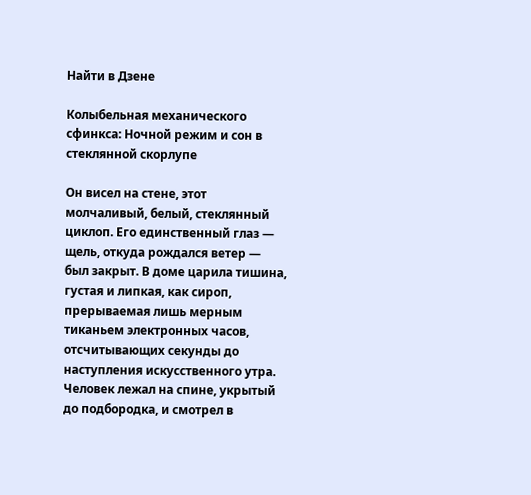Найти в Дзене

Колыбельная механического сфинкса: Ночной режим и сон в стеклянной скорлупе

Он висел на стене, этот молчаливый, белый, стеклянный циклоп. Его единственный глаз — щель, откуда рождался ветер — был закрыт. В доме царила тишина, густая и липкая, как сироп, прерываемая лишь мерным тиканьем электронных часов, отсчитывающих секунды до наступления искусственного утра. Человек лежал на спине, укрытый до подбородка, и смотрел в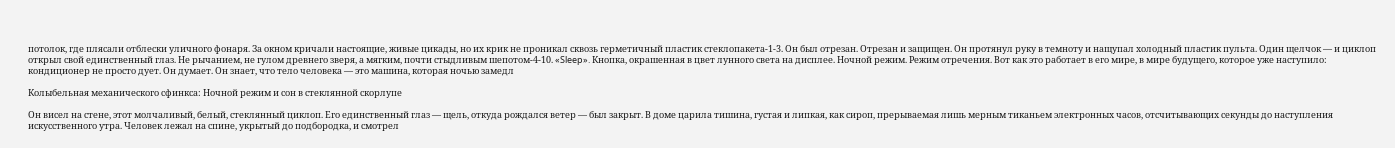потолок, где плясали отблески уличного фонаря. За окном кричали настоящие, живые цикады, но их крик не проникал сквозь герметичный пластик стеклопакета-1-3. Он был отрезан. Отрезан и защищен. Он протянул руку в темноту и нащупал холодный пластик пульта. Один щелчок — и циклоп открыл свой единственный глаз. Не рычанием, не гулом древнего зверя, а мягким, почти стыдливым шепотом-4-10. «Sleep». Кнопка, окрашенная в цвет лунного света на дисплее. Ночной режим. Режим отречения. Вот как это работает в его мире, в мире будущего, которое уже наступило: кондиционер не просто дует. Он думает. Он знает, что тело человека — это машина, которая ночью замедл

Колыбельная механического сфинкса: Ночной режим и сон в стеклянной скорлупе

Он висел на стене, этот молчаливый, белый, стеклянный циклоп. Его единственный глаз — щель, откуда рождался ветер — был закрыт. В доме царила тишина, густая и липкая, как сироп, прерываемая лишь мерным тиканьем электронных часов, отсчитывающих секунды до наступления искусственного утра. Человек лежал на спине, укрытый до подбородка, и смотрел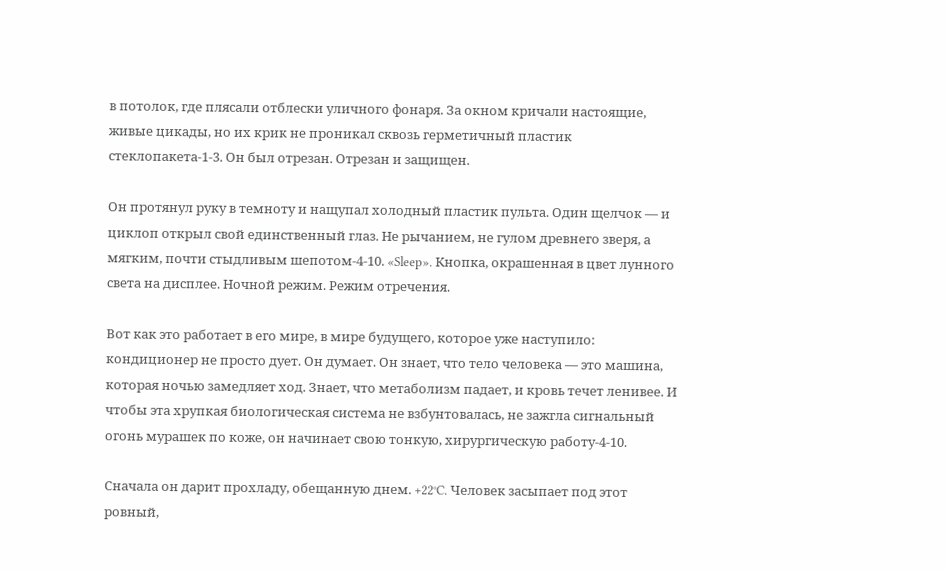в потолок, где плясали отблески уличного фонаря. За окном кричали настоящие, живые цикады, но их крик не проникал сквозь герметичный пластик стеклопакета-1-3. Он был отрезан. Отрезан и защищен.

Он протянул руку в темноту и нащупал холодный пластик пульта. Один щелчок — и циклоп открыл свой единственный глаз. Не рычанием, не гулом древнего зверя, а мягким, почти стыдливым шепотом-4-10. «Sleep». Кнопка, окрашенная в цвет лунного света на дисплее. Ночной режим. Режим отречения.

Вот как это работает в его мире, в мире будущего, которое уже наступило: кондиционер не просто дует. Он думает. Он знает, что тело человека — это машина, которая ночью замедляет ход. Знает, что метаболизм падает, и кровь течет ленивее. И чтобы эта хрупкая биологическая система не взбунтовалась, не зажгла сигнальный огонь мурашек по коже, он начинает свою тонкую, хирургическую работу-4-10.

Сначала он дарит прохладу, обещанную днем. +22°C. Человек засыпает под этот ровный,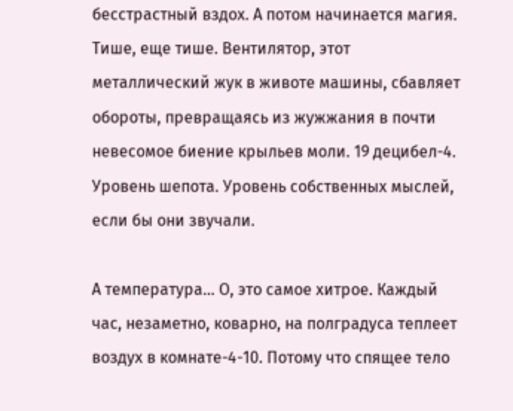бесстрастный вздох. А потом начинается магия. Тише, еще тише. Вентилятор, этот металлический жук в животе машины, сбавляет обороты, превращаясь из жужжания в почти невесомое биение крыльев моли. 19 децибел-4. Уровень шепота. Уровень собственных мыслей, если бы они звучали.

А температура… О, это самое хитрое. Каждый час, незаметно, коварно, на полградуса теплеет воздух в комнате-4-10. Потому что спящее тело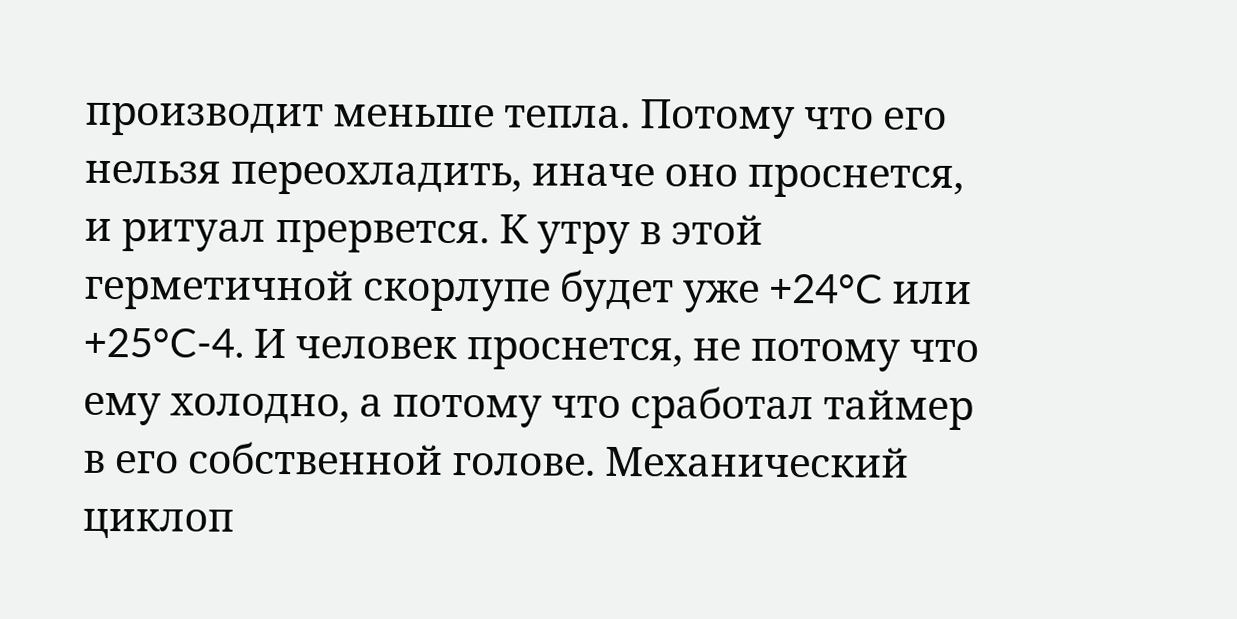производит меньше тепла. Потому что его нельзя переохладить, иначе оно проснется, и ритуал прервется. К утру в этой герметичной скорлупе будет уже +24°C или +25°C-4. И человек проснется, не потому что ему холодно, а потому что сработал таймер в его собственной голове. Механический циклоп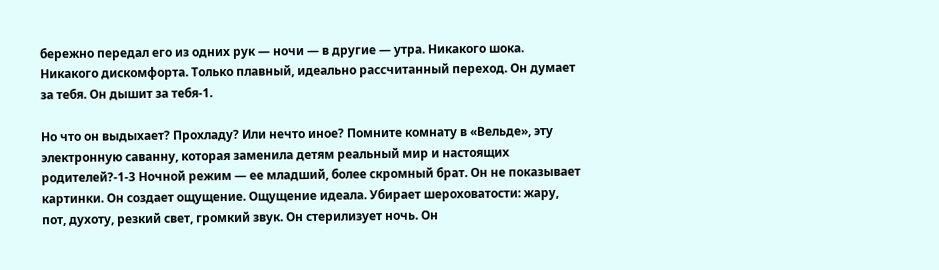бережно передал его из одних рук — ночи — в другие — утра. Никакого шока. Никакого дискомфорта. Только плавный, идеально рассчитанный переход. Он думает за тебя. Он дышит за тебя-1.

Но что он выдыхает? Прохладу? Или нечто иное? Помните комнату в «Вельде», эту электронную саванну, которая заменила детям реальный мир и настоящих родителей?-1-3 Ночной режим — ее младший, более скромный брат. Он не показывает картинки. Он создает ощущение. Ощущение идеала. Убирает шероховатости: жару, пот, духоту, резкий свет, громкий звук. Он стерилизует ночь. Он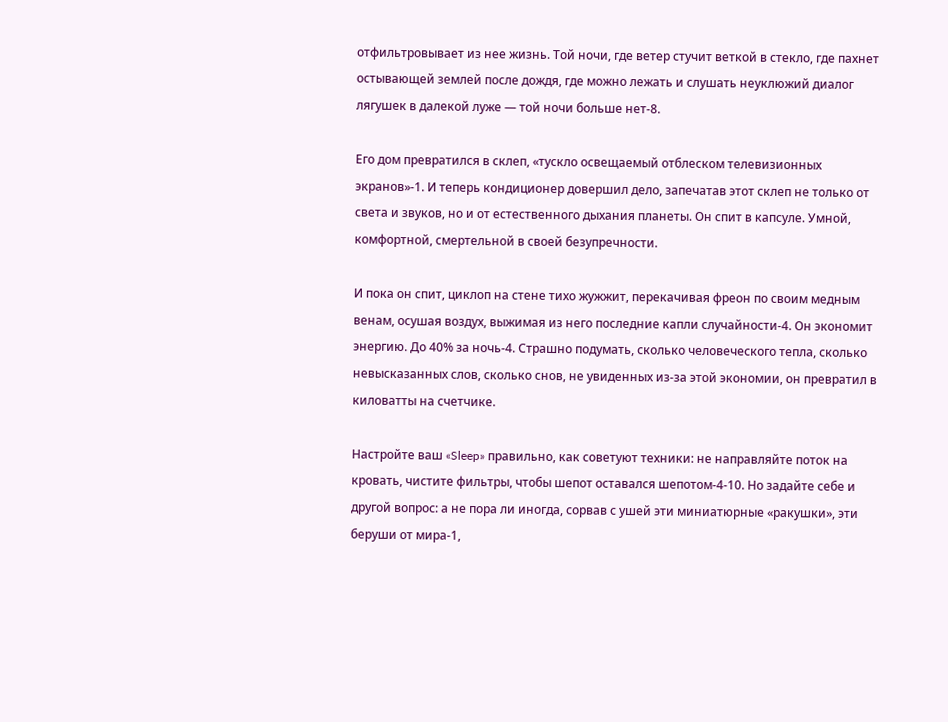отфильтровывает из нее жизнь. Той ночи, где ветер стучит веткой в стекло, где пахнет остывающей землей после дождя, где можно лежать и слушать неуклюжий диалог лягушек в далекой луже — той ночи больше нет-8.

Его дом превратился в склеп, «тускло освещаемый отблеском телевизионных экранов»-1. И теперь кондиционер довершил дело, запечатав этот склеп не только от света и звуков, но и от естественного дыхания планеты. Он спит в капсуле. Умной, комфортной, смертельной в своей безупречности.

И пока он спит, циклоп на стене тихо жужжит, перекачивая фреон по своим медным венам, осушая воздух, выжимая из него последние капли случайности-4. Он экономит энергию. До 40% за ночь-4. Страшно подумать, сколько человеческого тепла, сколько невысказанных слов, сколько снов, не увиденных из-за этой экономии, он превратил в киловатты на счетчике.

Настройте ваш «Sleep» правильно, как советуют техники: не направляйте поток на кровать, чистите фильтры, чтобы шепот оставался шепотом-4-10. Но задайте себе и другой вопрос: а не пора ли иногда, сорвав с ушей эти миниатюрные «ракушки», эти беруши от мира-1,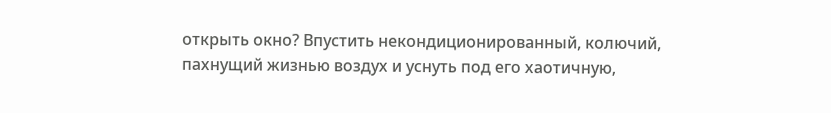открыть окно? Впустить некондиционированный, колючий, пахнущий жизнью воздух и уснуть под его хаотичную,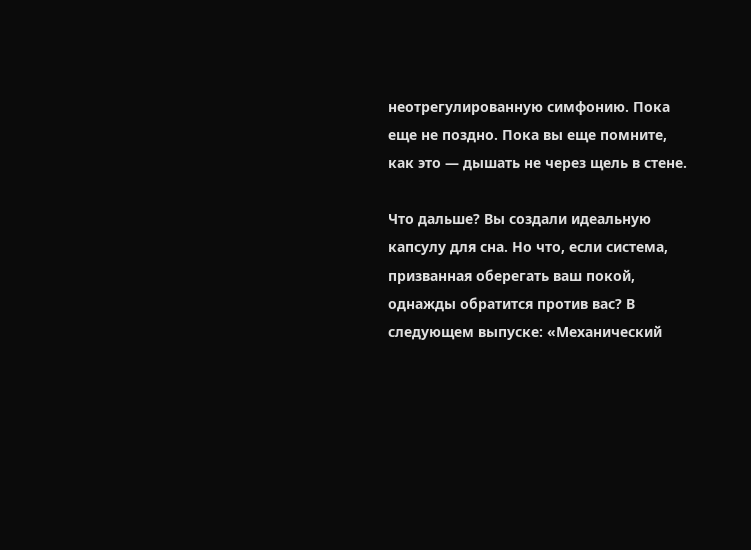неотрегулированную симфонию. Пока еще не поздно. Пока вы еще помните, как это — дышать не через щель в стене.

Что дальше? Вы создали идеальную капсулу для сна. Но что, если система, призванная оберегать ваш покой, однажды обратится против вас? В следующем выпуске: «Механический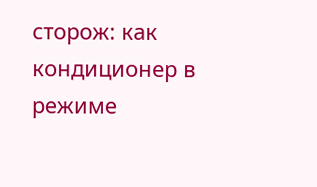сторож: как кондиционер в режиме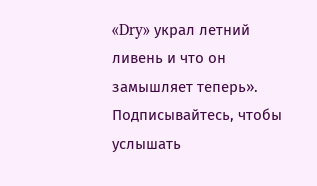«Dry» украл летний ливень и что он замышляет теперь». Подписывайтесь, чтобы услышать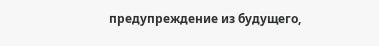предупреждение из будущего,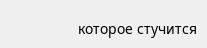которое стучится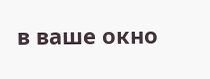в ваше окно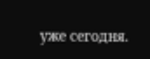уже сегодня.